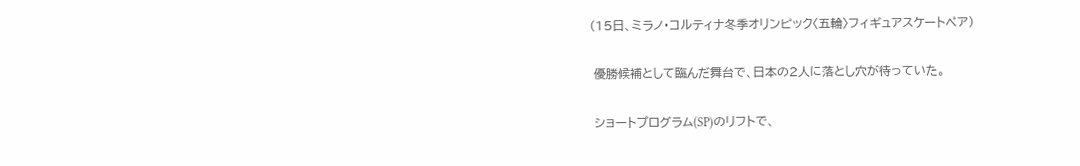(15日、ミラノ・コルティナ冬季オリンピック〈五輪〉フィギュアスケートペア)

 優勝候補として臨んだ舞台で、日本の2人に落とし穴が待っていた。

 ショートプログラム(SP)のリフトで、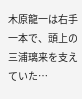木原龍一は右手一本で、頭上の三浦璃来を支えていた…